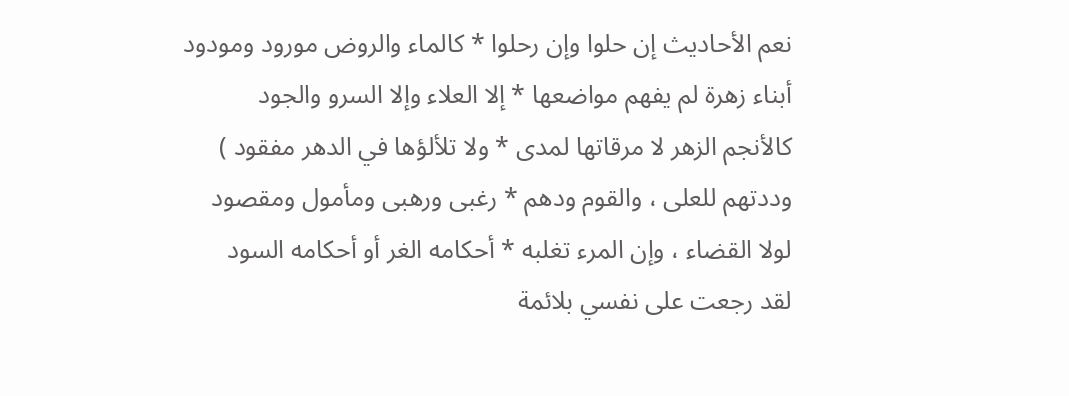نعم الأحاديث إن حلوا وإن رحلوا * كالماء والروض مورود ومودود
أبناء زهرة لم يفهم مواضعها * إلا العلاء وإلا السرو والجود
كالأنجم الزهر لا مرقاتها لمدى * ولا تلألؤها في الدهر مفقود )
وددتهم للعلى ، والقوم ودهم * رغبى ورهبى ومأمول ومقصود
لولا القضاء ، وإن المرء تغلبه * أحكامه الغر أو أحكامه السود
لقد رجعت على نفسي بلائمة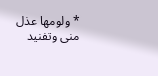* ولومها عذل منى وتفنيد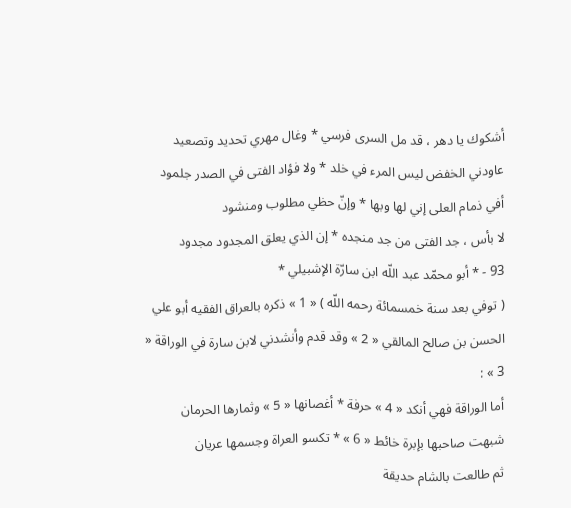أشكوك يا دهر ، قد مل السرى فرسي * وغال مهري تحديد وتصعيد
عاودني الخفض ليس المرء في خلد * ولا فؤاد الفتى في الصدر جلمود
أفي ذمام العلى إني لها وبها * وإنّ حظي مطلوب ومنشود
لا بأس ، جد الفتى من جد منجده * إن الذي يعلق المجدود مجدود
93 - * أبو محمّد عبد اللّه ابن سارّة الإشبيلي *
( توفي بعد سنة خمسمائة رحمه اللّه ) « 1 » ذكره بالعراق الفقيه أبو علي الحسن بن صالح المالقي « 2 » وقد قدم وأنشدني لابن سارة في الوراقة « 3 » :
أما الوراقة فهي أنكد « 4 » حرفة * أغصانها « 5 » وثمارها الحرمان
شبهت صاحبها بإبرة خائط « 6 » * تكسو العراة وجسمها عريان
ثم طالعت بالشام حديقة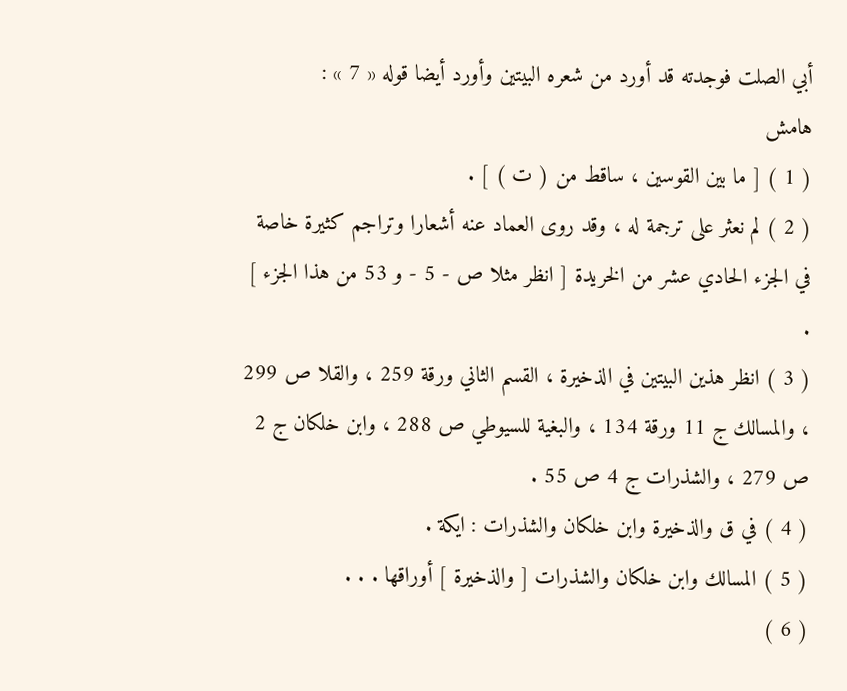أبي الصلت فوجدته قد أورد من شعره البيتين وأورد أيضا قوله « 7 » :
هامش
( 1 ) [ ما بين القوسين ، ساقط من ( ت ) ] .
( 2 ) لم نعثر على ترجمة له ، وقد روى العماد عنه أشعارا وتراجم كثيرة خاصة في الجزء الحادي عشر من الخريدة [ انظر مثلا ص - 5 - و 53 من هذا الجزء ] .
( 3 ) انظر هذين البيتين في الذخيرة ، القسم الثاني ورقة 259 ، والقلا ص 299 ، والمسالك ج 11 ورقة 134 ، والبغية للسيوطي ص 288 ، وابن خلكان ج 2 ص 279 ، والشذرات ج 4 ص 55 .
( 4 ) في ق والذخيرة وابن خلكان والشذرات : ايكة .
( 5 ) المسالك وابن خلكان والشذرات [ والذخيرة ] أوراقها . . .
( 6 )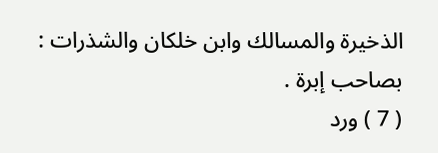الذخيرة والمسالك وابن خلكان والشذرات : بصاحب إبرة .
( 7 ) ورد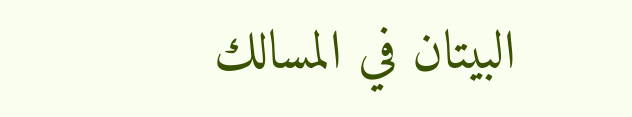البيتان في المسالك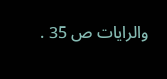والرايات ص 35 .